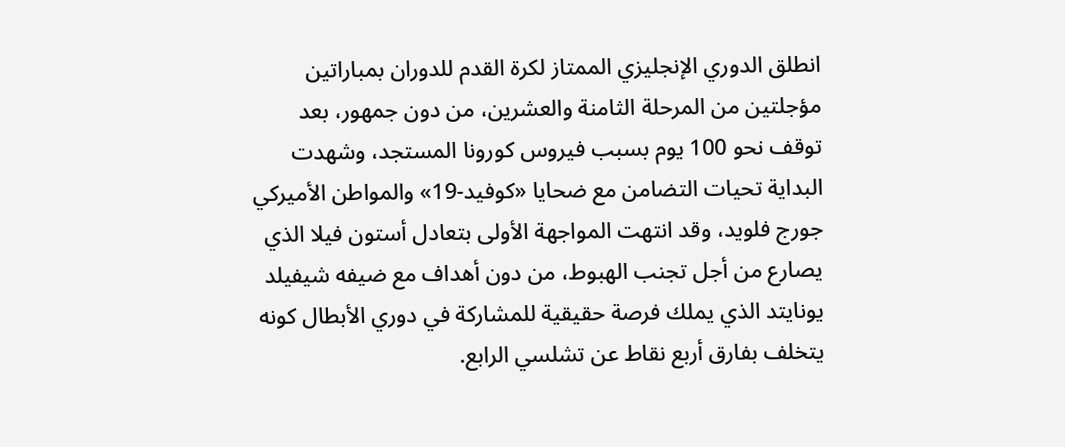انطلق الدوري الإنجليزي الممتاز لكرة القدم للدوران بمباراتين مؤجلتين من المرحلة الثامنة والعشرين، من دون جمهور، بعد توقف نحو 100 يوم بسبب فيروس كورونا المستجد، وشهدت البداية تحيات التضامن مع ضحايا «كوفيد-19» والمواطن الأميركي جورج فلويد، وقد انتهت المواجهة الأولى بتعادل أستون فيلا الذي يصارع من أجل تجنب الهبوط، من دون أهداف مع ضيفه شيفيلد يونايتد الذي يملك فرصة حقيقية للمشاركة في دوري الأبطال كونه يتخلف بفارق أربع نقاط عن تشلسي الرابع.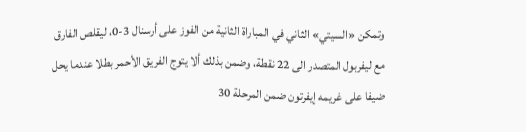وتمكن «السيتي» الثاني في المباراة الثانية من الفوز على أرسنال 3-0، ليقلص الفارق مع ليفربول المتصدر الى 22 نقطة، وضمن بذلك ألا يتوج الفريق الأحمر بطلا عندما يحل ضيفا على غريمه إيفرتون ضمن المرحلة 30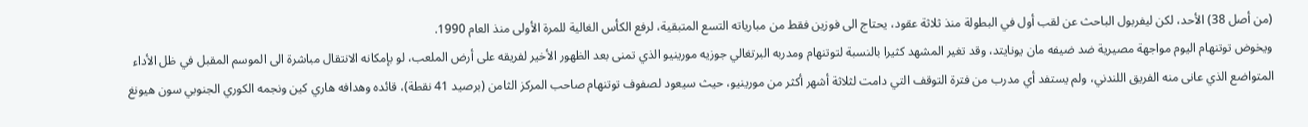(من أصل 38) الأحد، لكن ليفربول الباحث عن لقب أول في البطولة منذ ثلاثة عقود، يحتاج الى فوزين فقط من مبارياته التسع المتبقية، لرفع الكأس الغالية للمرة الأولى منذ العام 1990.
ويخوض توتنهام اليوم مواجهة مصيرية ضد ضيفه مان يونايتد، وقد تغير المشهد كثيرا بالنسبة لتوتنهام ومدربه البرتغالي جوزيه مورينيو الذي تمنى بعد الظهور الأخير لفريقه على أرض الملعب، لو بإمكانه الانتقال مباشرة الى الموسم المقبل في ظل الأداء المتواضع الذي عانى منه الفريق اللندني، ولم يستفد أي مدرب من فترة التوقف التي دامت لثلاثة أشهر أكثر من مورينيو، حيث سيعود لصفوف توتنهام صاحب المركز الثامن (برصيد 41 نقطة)، قائده وهدافه هاري كين ونجمه الكوري الجنوبي سون هيونغ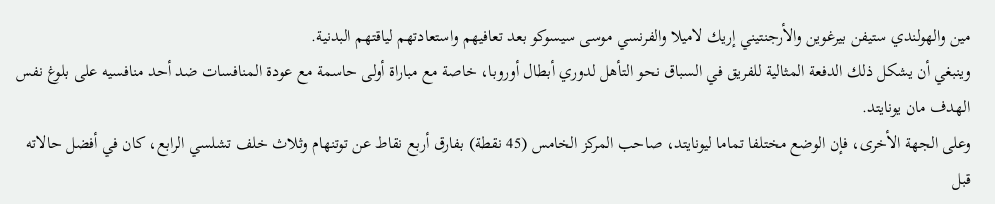مين والهولندي ستيفن بيرغوين والأرجنتيني إريك لاميلا والفرنسي موسى سيسوكو بعد تعافيهم واستعادتهم لياقتهم البدنية.
وينبغي أن يشكل ذلك الدفعة المثالية للفريق في السباق نحو التأهل لدوري أبطال أوروبا، خاصة مع مباراة أولى حاسمة مع عودة المنافسات ضد أحد منافسيه على بلوغ نفس الهدف مان يونايتد.
وعلى الجهة الأخرى، فإن الوضع مختلفا تماما ليونايتد، صاحب المركز الخامس (45 نقطة) بفارق أربع نقاط عن توتنهام وثلاث خلف تشلسي الرابع، كان في أفضل حالاته قبل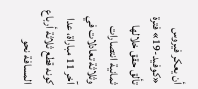أن يعكر فيروس «كوفيد-19» فترة تألق حقق خلالها ثمانية انتصارات وثلاثة تعادلات في آخر 11 مباراة، عدا كونه قطع ثلاثة أرباع المسافة نحو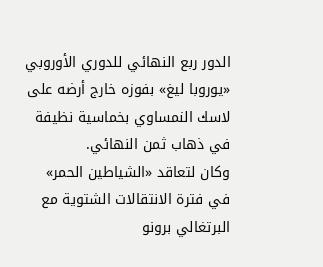الدور ربع النهائي للدوري الأوروبي «يوروبا ليغ» بفوزه خارج أرضه على لاسك النمساوي بخماسية نظيفة في ذهاب ثمن النهائي.
وكان لتعاقد «الشياطين الحمر» في فترة الانتقالات الشتوية مع البرتغالي برونو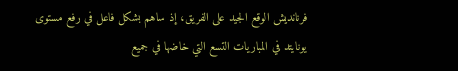فرنانديش الوقع الجيد على الفريق، إذ ساهم بشكل فاعل في رفع مستوى يونايتد في المباريات التسع التي خاضها في جميع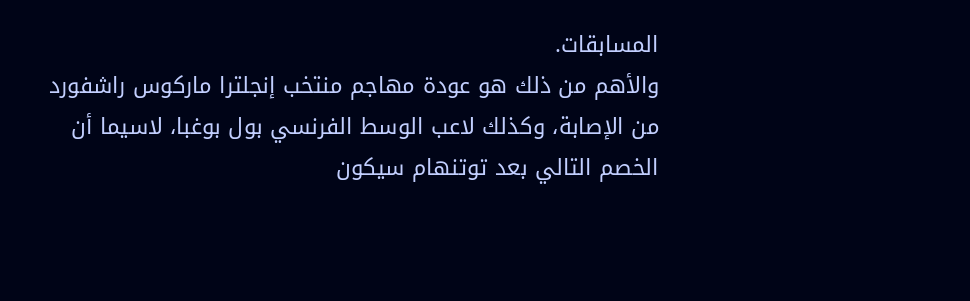المسابقات.
والأهم من ذلك هو عودة مهاجم منتخب إنجلترا ماركوس راشفورد من الإصابة، وكذلك لاعب الوسط الفرنسي بول بوغبا، لاسيما أن الخصم التالي بعد توتنهام سيكون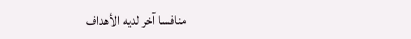منافسا آخر لديه الأهداف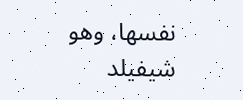نفسها، وهو شيفيلد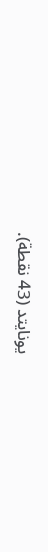يونايتد (43 نقطة).